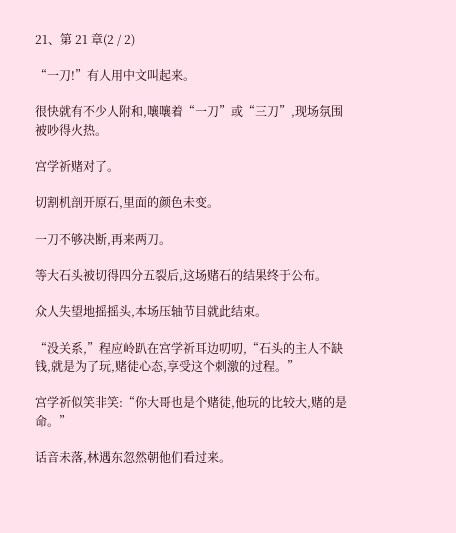21、第 21 章(2 / 2)

“一刀!”有人用中文叫起来。

很快就有不少人附和,嚷嚷着“一刀”或“三刀”,现场氛围被吵得火热。

宫学祈赌对了。

切割机剖开原石,里面的颜色未变。

一刀不够决断,再来两刀。

等大石头被切得四分五裂后,这场赌石的结果终于公布。

众人失望地摇摇头,本场压轴节目就此结束。

“没关系,”程应岭趴在宫学祈耳边叨叨,“石头的主人不缺钱,就是为了玩,赌徒心态,享受这个刺激的过程。”

宫学祈似笑非笑:“你大哥也是个赌徒,他玩的比较大,赌的是命。”

话音未落,林遇东忽然朝他们看过来。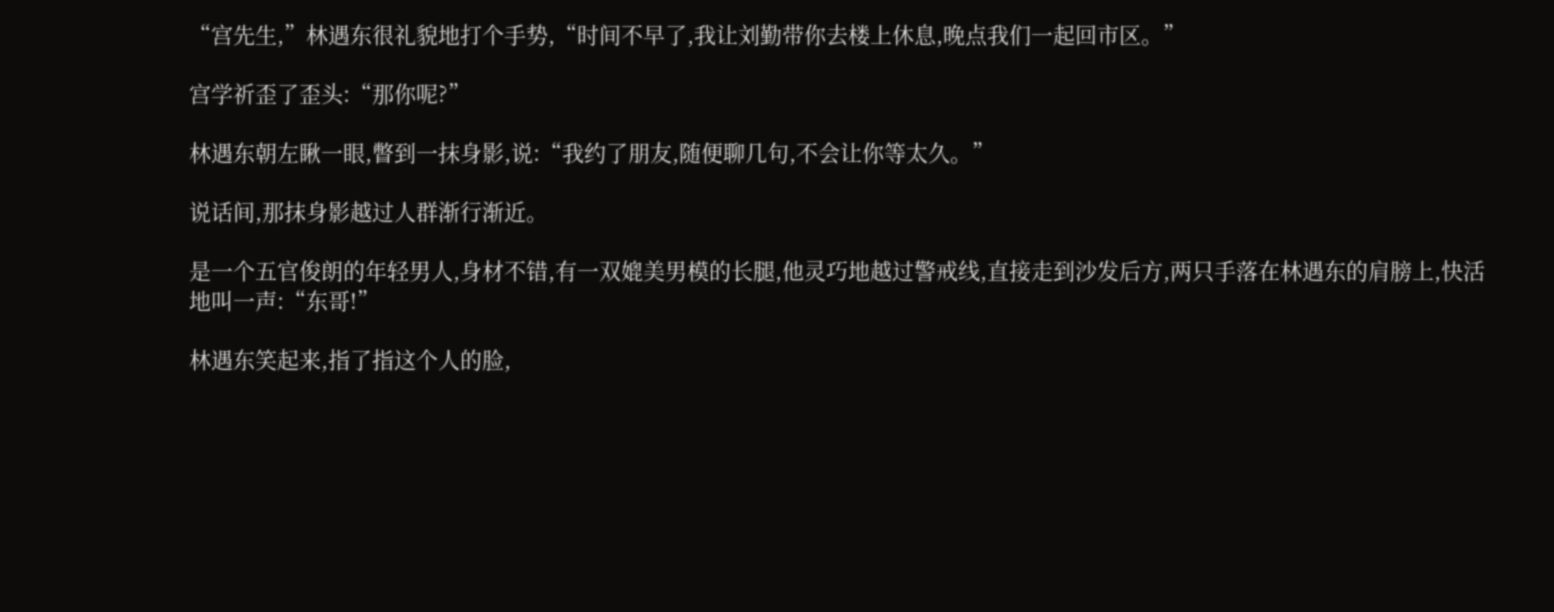“宫先生,”林遇东很礼貌地打个手势,“时间不早了,我让刘勤带你去楼上休息,晚点我们一起回市区。”

宫学祈歪了歪头:“那你呢?”

林遇东朝左瞅一眼,瞥到一抹身影,说:“我约了朋友,随便聊几句,不会让你等太久。”

说话间,那抹身影越过人群渐行渐近。

是一个五官俊朗的年轻男人,身材不错,有一双媲美男模的长腿,他灵巧地越过警戒线,直接走到沙发后方,两只手落在林遇东的肩膀上,快活地叫一声:“东哥!”

林遇东笑起来,指了指这个人的脸,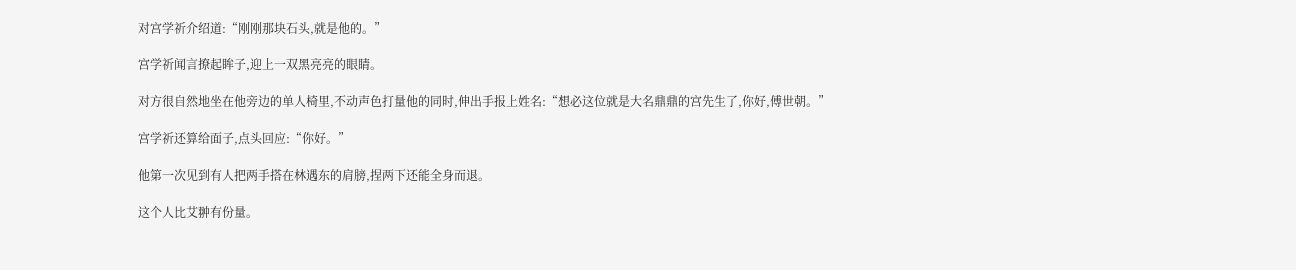对宫学祈介绍道:“刚刚那块石头,就是他的。”

宫学祈闻言撩起眸子,迎上一双黑亮亮的眼睛。

对方很自然地坐在他旁边的单人椅里,不动声色打量他的同时,伸出手报上姓名:“想必这位就是大名鼎鼎的宫先生了,你好,傅世朝。”

宫学祈还算给面子,点头回应:“你好。”

他第一次见到有人把两手搭在林遇东的肩膀,捏两下还能全身而退。

这个人比艾翀有份量。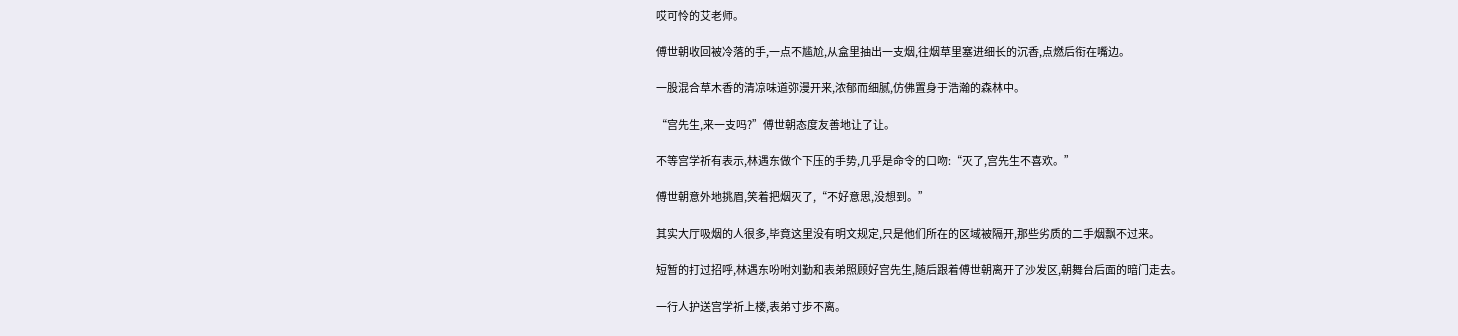哎可怜的艾老师。

傅世朝收回被冷落的手,一点不尴尬,从盒里抽出一支烟,往烟草里塞进细长的沉香,点燃后衔在嘴边。

一股混合草木香的清凉味道弥漫开来,浓郁而细腻,仿佛置身于浩瀚的森林中。

“宫先生,来一支吗?”傅世朝态度友善地让了让。

不等宫学祈有表示,林遇东做个下压的手势,几乎是命令的口吻:“灭了,宫先生不喜欢。”

傅世朝意外地挑眉,笑着把烟灭了,“不好意思,没想到。”

其实大厅吸烟的人很多,毕竟这里没有明文规定,只是他们所在的区域被隔开,那些劣质的二手烟飘不过来。

短暂的打过招呼,林遇东吩咐刘勤和表弟照顾好宫先生,随后跟着傅世朝离开了沙发区,朝舞台后面的暗门走去。

一行人护送宫学祈上楼,表弟寸步不离。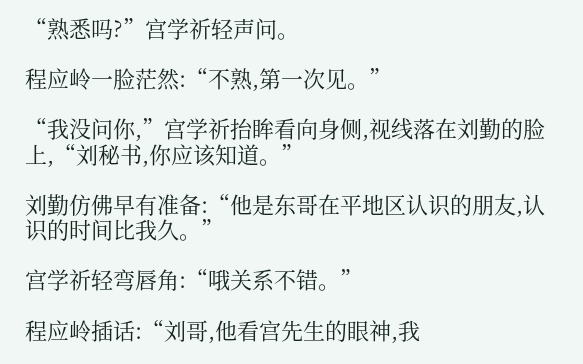“熟悉吗?”宫学祈轻声问。

程应岭一脸茫然:“不熟,第一次见。”

“我没问你,”宫学祈抬眸看向身侧,视线落在刘勤的脸上,“刘秘书,你应该知道。”

刘勤仿佛早有准备:“他是东哥在平地区认识的朋友,认识的时间比我久。”

宫学祈轻弯唇角:“哦关系不错。”

程应岭插话:“刘哥,他看宫先生的眼神,我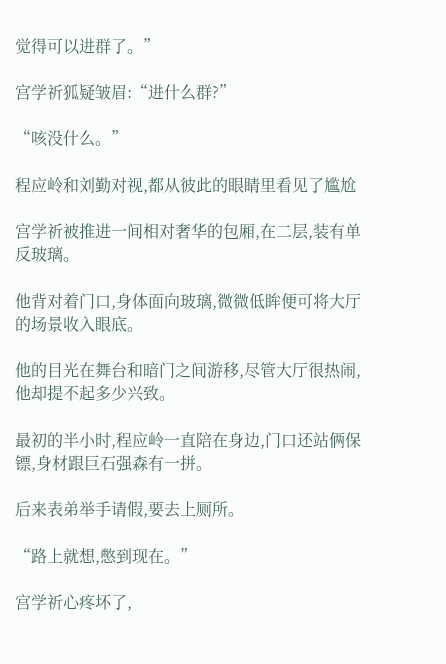觉得可以进群了。”

宫学祈狐疑皱眉:“进什么群?”

“咳没什么。”

程应岭和刘勤对视,都从彼此的眼睛里看见了尴尬

宫学祈被推进一间相对奢华的包厢,在二层,装有单反玻璃。

他背对着门口,身体面向玻璃,微微低眸便可将大厅的场景收入眼底。

他的目光在舞台和暗门之间游移,尽管大厅很热闹,他却提不起多少兴致。

最初的半小时,程应岭一直陪在身边,门口还站俩保镖,身材跟巨石强森有一拼。

后来表弟举手请假,要去上厕所。

“路上就想,憋到现在。”

宫学祈心疼坏了,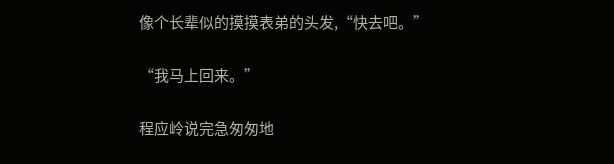像个长辈似的摸摸表弟的头发,“快去吧。”

“我马上回来。”

程应岭说完急匆匆地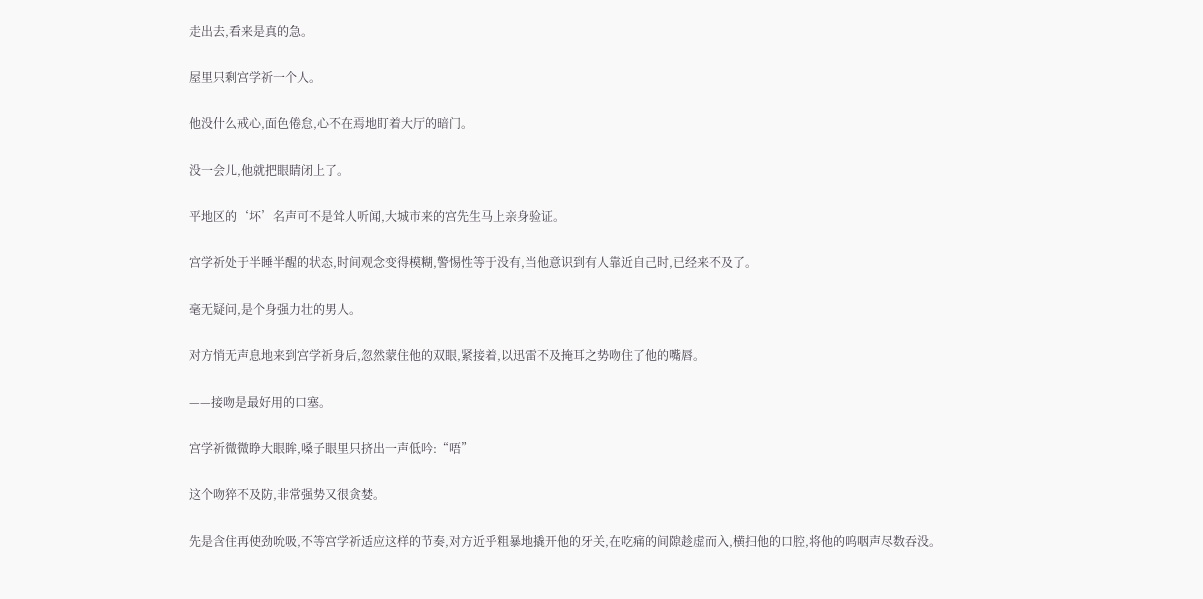走出去,看来是真的急。

屋里只剩宫学祈一个人。

他没什么戒心,面色倦怠,心不在焉地盯着大厅的暗门。

没一会儿,他就把眼睛闭上了。

平地区的‘坏’名声可不是耸人听闻,大城市来的宫先生马上亲身验证。

宫学祈处于半睡半醒的状态,时间观念变得模糊,警惕性等于没有,当他意识到有人靠近自己时,已经来不及了。

毫无疑问,是个身强力壮的男人。

对方悄无声息地来到宫学祈身后,忽然蒙住他的双眼,紧接着,以迅雷不及掩耳之势吻住了他的嘴唇。

——接吻是最好用的口塞。

宫学祈微微睁大眼眸,嗓子眼里只挤出一声低吟:“唔”

这个吻猝不及防,非常强势又很贪婪。

先是含住再使劲吮吸,不等宫学祈适应这样的节奏,对方近乎粗暴地撬开他的牙关,在吃痛的间隙趁虚而入,横扫他的口腔,将他的呜咽声尽数吞没。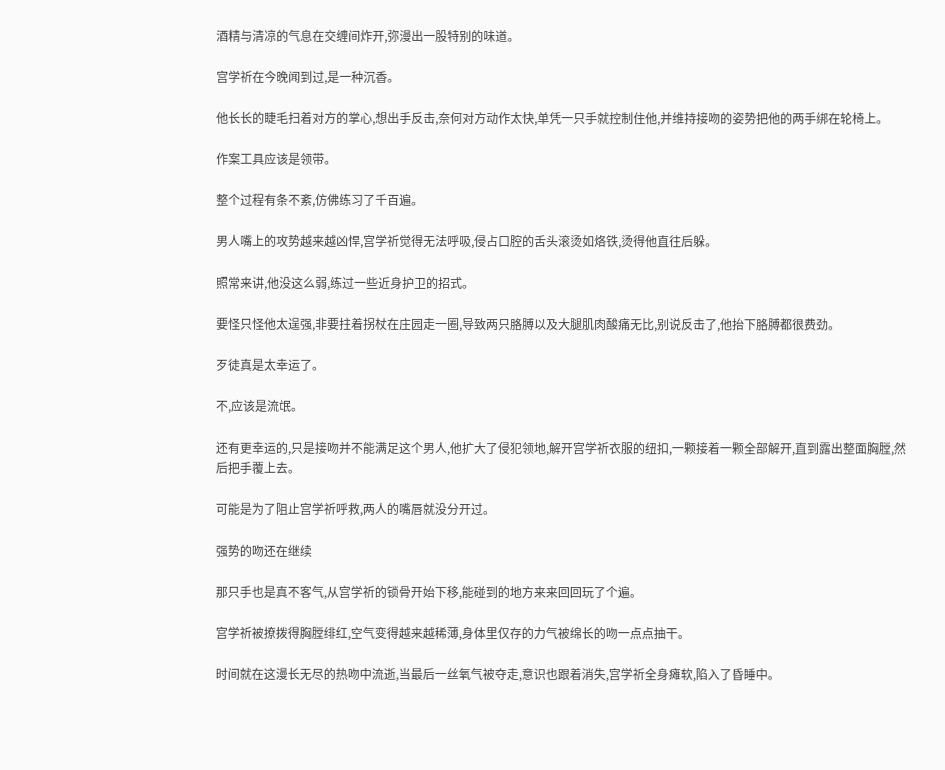酒精与清凉的气息在交缠间炸开,弥漫出一股特别的味道。

宫学祈在今晚闻到过,是一种沉香。

他长长的睫毛扫着对方的掌心,想出手反击,奈何对方动作太快,单凭一只手就控制住他,并维持接吻的姿势把他的两手绑在轮椅上。

作案工具应该是领带。

整个过程有条不紊,仿佛练习了千百遍。

男人嘴上的攻势越来越凶悍,宫学祈觉得无法呼吸,侵占口腔的舌头滚烫如烙铁,烫得他直往后躲。

照常来讲,他没这么弱,练过一些近身护卫的招式。

要怪只怪他太逞强,非要拄着拐杖在庄园走一圈,导致两只胳膊以及大腿肌肉酸痛无比,别说反击了,他抬下胳膊都很费劲。

歹徒真是太幸运了。

不,应该是流氓。

还有更幸运的,只是接吻并不能满足这个男人,他扩大了侵犯领地,解开宫学祈衣服的纽扣,一颗接着一颗全部解开,直到露出整面胸膛,然后把手覆上去。

可能是为了阻止宫学祈呼救,两人的嘴唇就没分开过。

强势的吻还在继续

那只手也是真不客气,从宫学祈的锁骨开始下移,能碰到的地方来来回回玩了个遍。

宫学祈被撩拨得胸膛绯红,空气变得越来越稀薄,身体里仅存的力气被绵长的吻一点点抽干。

时间就在这漫长无尽的热吻中流逝,当最后一丝氧气被夺走,意识也跟着消失,宫学祈全身瘫软,陷入了昏睡中。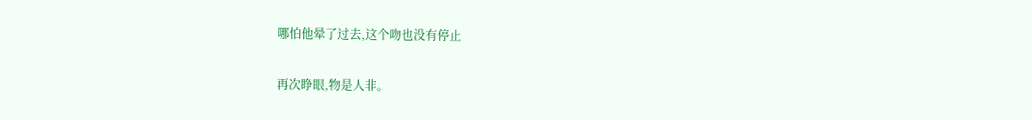哪怕他晕了过去,这个吻也没有停止

再次睁眼,物是人非。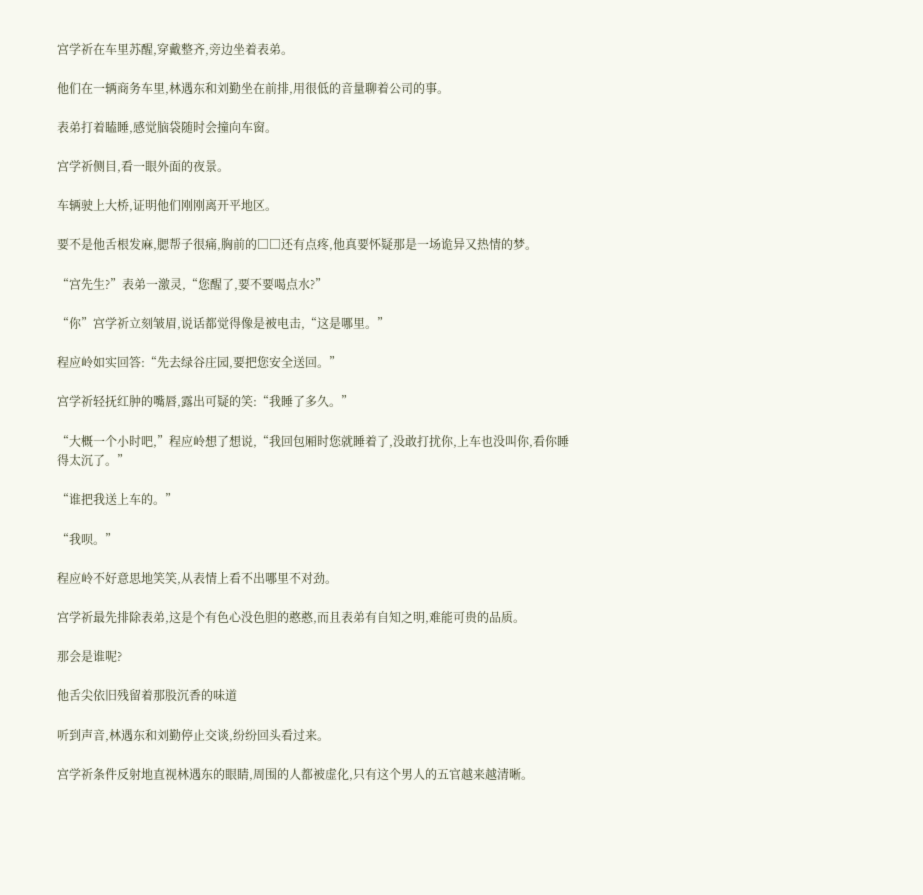宫学祈在车里苏醒,穿戴整齐,旁边坐着表弟。

他们在一辆商务车里,林遇东和刘勤坐在前排,用很低的音量聊着公司的事。

表弟打着瞌睡,感觉脑袋随时会撞向车窗。

宫学祈侧目,看一眼外面的夜景。

车辆驶上大桥,证明他们刚刚离开平地区。

要不是他舌根发麻,腮帮子很痛,胸前的□□还有点疼,他真要怀疑那是一场诡异又热情的梦。

“宫先生?”表弟一激灵,“您醒了,要不要喝点水?”

“你”宫学祈立刻皱眉,说话都觉得像是被电击,“这是哪里。”

程应岭如实回答:“先去绿谷庄园,要把您安全送回。”

宫学祈轻抚红肿的嘴唇,露出可疑的笑:“我睡了多久。”

“大概一个小时吧,”程应岭想了想说,“我回包厢时您就睡着了,没敢打扰你,上车也没叫你,看你睡得太沉了。”

“谁把我送上车的。”

“我呗。”

程应岭不好意思地笑笑,从表情上看不出哪里不对劲。

宫学祈最先排除表弟,这是个有色心没色胆的憨憨,而且表弟有自知之明,难能可贵的品质。

那会是谁呢?

他舌尖依旧残留着那股沉香的味道

听到声音,林遇东和刘勤停止交谈,纷纷回头看过来。

宫学祈条件反射地直视林遇东的眼睛,周围的人都被虚化,只有这个男人的五官越来越清晰。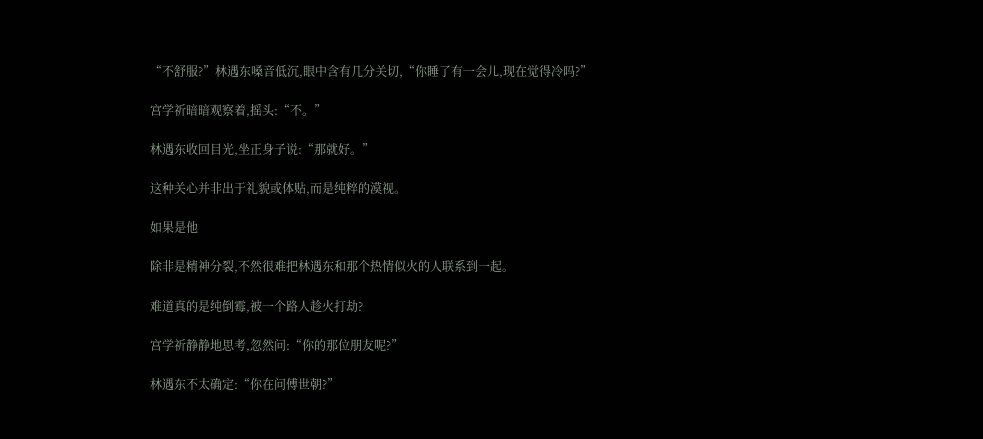“不舒服?”林遇东嗓音低沉,眼中含有几分关切,“你睡了有一会儿,现在觉得冷吗?”

宫学祈暗暗观察着,摇头:“不。”

林遇东收回目光,坐正身子说:“那就好。”

这种关心并非出于礼貌或体贴,而是纯粹的漠视。

如果是他

除非是精神分裂,不然很难把林遇东和那个热情似火的人联系到一起。

难道真的是纯倒霉,被一个路人趁火打劫?

宫学祈静静地思考,忽然问:“你的那位朋友呢?”

林遇东不太确定:“你在问傅世朝?”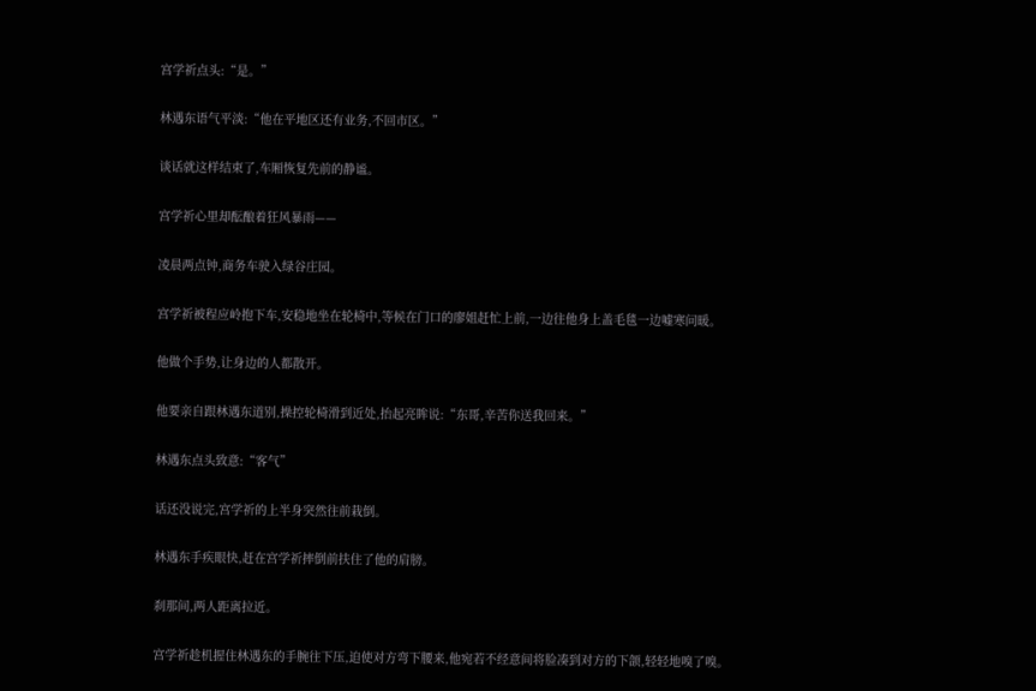宫学祈点头:“是。”

林遇东语气平淡:“他在平地区还有业务,不回市区。”

谈话就这样结束了,车厢恢复先前的静谧。

宫学祈心里却酝酿着狂风暴雨——

凌晨两点钟,商务车驶入绿谷庄园。

宫学祈被程应岭抱下车,安稳地坐在轮椅中,等候在门口的廖姐赶忙上前,一边往他身上盖毛毯一边嘘寒问暖。

他做个手势,让身边的人都散开。

他要亲自跟林遇东道别,操控轮椅滑到近处,抬起亮眸说:“东哥,辛苦你送我回来。”

林遇东点头致意:“客气”

话还没说完,宫学祈的上半身突然往前栽倒。

林遇东手疾眼快,赶在宫学祈摔倒前扶住了他的肩膀。

刹那间,两人距离拉近。

宫学祈趁机握住林遇东的手腕往下压,迫使对方弯下腰来,他宛若不经意间将脸凑到对方的下颌,轻轻地嗅了嗅。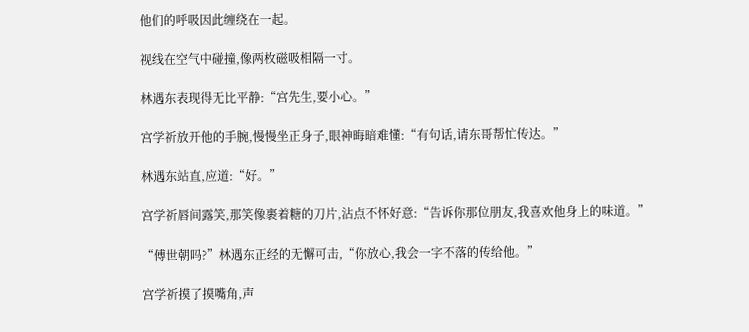他们的呼吸因此缠绕在一起。

视线在空气中碰撞,像两枚磁吸相隔一寸。

林遇东表现得无比平静:“宫先生,要小心。”

宫学祈放开他的手腕,慢慢坐正身子,眼神晦暗难懂:“有句话,请东哥帮忙传达。”

林遇东站直,应道:“好。”

宫学祈唇间露笑,那笑像裹着糖的刀片,沾点不怀好意:“告诉你那位朋友,我喜欢他身上的味道。”

“傅世朝吗?”林遇东正经的无懈可击,“你放心,我会一字不落的传给他。”

宫学祈摸了摸嘴角,声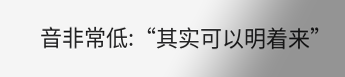音非常低:“其实可以明着来”